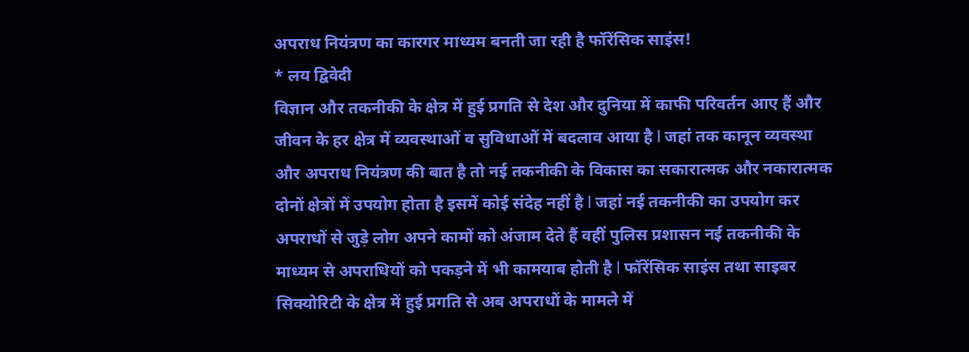अपराध नियंत्रण का कारगर माध्यम बनती जा रही है फॉरेंसिक साइंस!
* लय द्विवेदी
विज्ञान और तकनीकी के क्षेत्र में हुई प्रगति से देश और दुनिया में काफी परिवर्तन आए हैं और जीवन के हर क्षेत्र में व्यवस्थाओं व सुविधाओं में बदलाव आया है l जहां तक कानून व्यवस्था और अपराध नियंत्रण की बात है तो नई तकनीकी के विकास का सकारात्मक और नकारात्मक दोनों क्षेत्रों में उपयोग होता है इसमें कोई संदेह नहीं है l जहां नई तकनीकी का उपयोग कर अपराधों से जुड़े लोग अपने कामों को अंजाम देते हैं वहीं पुलिस प्रशासन नई तकनीकी के माध्यम से अपराधियों को पकड़ने में भी कामयाब होती है l फॉरेंसिक साइंस तथा साइबर सिक्योरिटी के क्षेत्र में हुई प्रगति से अब अपराधों के मामले में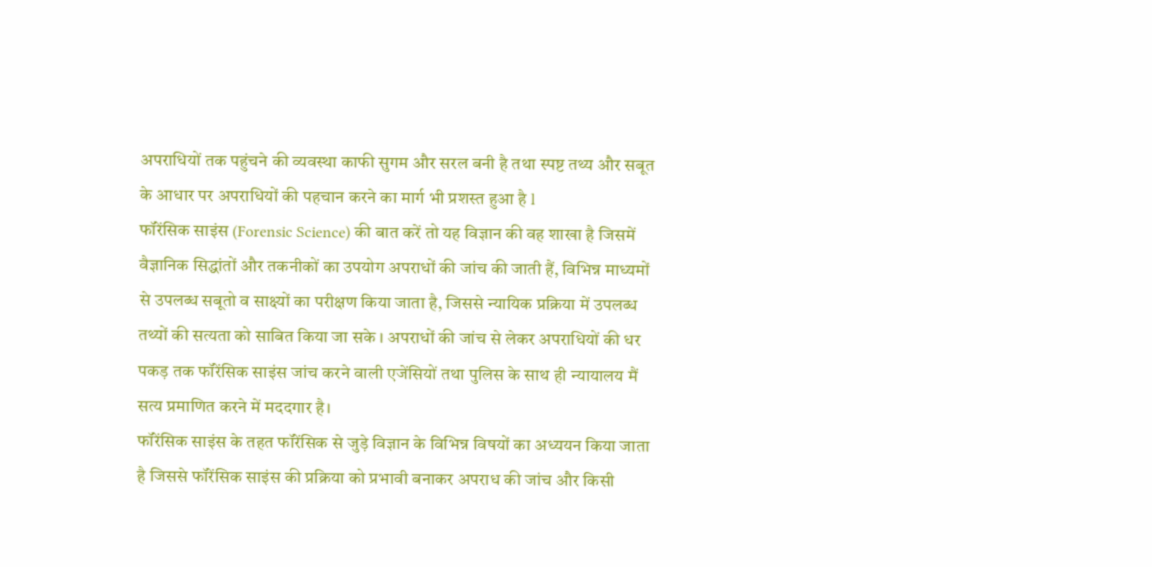अपराधियों तक पहुंचने की व्यवस्था काफी सुगम और सरल बनी है तथा स्पष्ट तथ्य और सबूत के आधार पर अपराधियों की पहचान करने का मार्ग भी प्रशस्त हुआ है l
फॉरेंसिक साइंस (Forensic Science) की बात करें तो यह विज्ञान की वह शाखा है जिसमें वैज्ञानिक सिद्धांतों और तकनीकों का उपयोग अपराधों की जांच की जाती हैं, विभिन्न माध्यमों से उपलब्ध सबूतो व साक्ष्यों का परीक्षण किया जाता है, जिससे न्यायिक प्रक्रिया में उपलब्ध तथ्यों की सत्यता को साबित किया जा सके । अपराधों की जांच से लेकर अपराधियों की धर पकड़ तक फॉरेंसिक साइंस जांच करने वाली एजेंसियों तथा पुलिस के साथ ही न्यायालय मैं सत्य प्रमाणित करने में मददगार है।
फॉरेंसिक साइंस के तहत फॉरेंसिक से जुड़े विज्ञान के विभिन्न विषयों का अध्ययन किया जाता है जिससे फॉरेंसिक साइंस की प्रक्रिया को प्रभावी बनाकर अपराध की जांच और किसी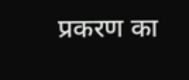प्रकरण का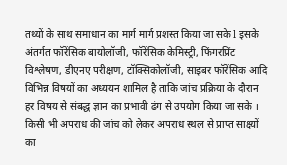तथ्यों के साथ समाधान का मार्ग मार्ग प्रशस्त किया जा सके l इसके अंतर्गत फॉरेंसिक बायोलॉजी, फॉरेंसिक केमिस्ट्री, फिंगरप्रिंट विश्लेषण, डीएनए परीक्षण, टॉक्सिकोलॉजी, साइबर फॉरेंसिक आदि विभिन्न विषयों का अध्ययन शामिल है ताकि जांच प्रक्रिया के दौरान हर विषय से संबद्ध ज्ञान का प्रभावी ढंग से उपयोग किया जा सके । किसी भी अपराध की जांच को लेकर अपराध स्थल से प्राप्त साक्ष्यों का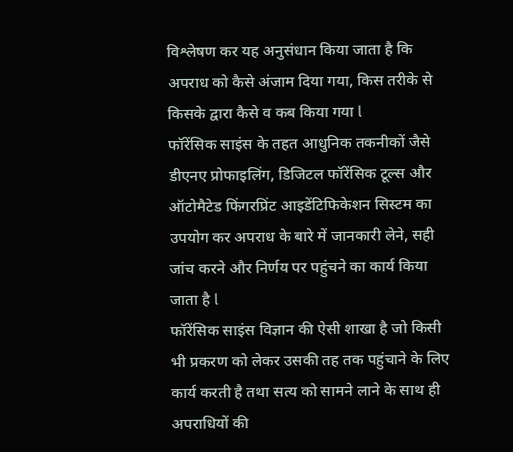विश्लेषण कर यह अनुसंधान किया जाता है कि अपराध को कैसे अंजाम दिया गया, किस तरीके से किसके द्वारा कैसे व कब किया गया l
फॉरेंसिक साइंस के तहत आधुनिक तकनीकों जैसे डीएनए प्रोफाइलिंग, डिजिटल फॉरेंसिक टूल्स और ऑटोमैटेड फिंगरप्रिंट आइडेंटिफिकेशन सिस्टम का उपयोग कर अपराध के बारे में जानकारी लेने, सही जांच करने और निर्णय पर पहुंचने का कार्य किया जाता है l
फॉरेंसिक साइंस विज्ञान की ऐसी शाखा है जो किसी भी प्रकरण को लेकर उसकी तह तक पहुंचाने के लिए कार्य करती है तथा सत्य को सामने लाने के साथ ही अपराधियों की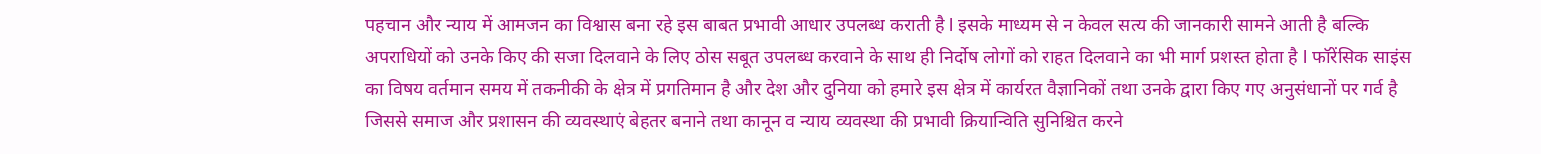पहचान और न्याय में आमजन का विश्वास बना रहे इस बाबत प्रभावी आधार उपलब्ध कराती है l इसके माध्यम से न केवल सत्य की जानकारी सामने आती है बल्कि अपराधियों को उनके किए की सजा दिलवाने के लिए ठोस सबूत उपलब्ध करवाने के साथ ही निर्दोष लोगों को राहत दिलवाने का भी मार्ग प्रशस्त होता है l फॉरेंसिक साइंस का विषय वर्तमान समय में तकनीकी के क्षेत्र में प्रगतिमान है और देश और दुनिया को हमारे इस क्षेत्र में कार्यरत वैज्ञानिकों तथा उनके द्वारा किए गए अनुसंधानों पर गर्व है जिससे समाज और प्रशासन की व्यवस्थाएं बेहतर बनाने तथा कानून व न्याय व्यवस्था की प्रभावी क्रियान्विति सुनिश्चित करने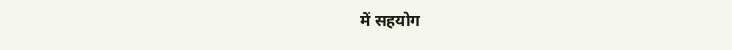में सहयोग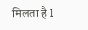मिलता है l